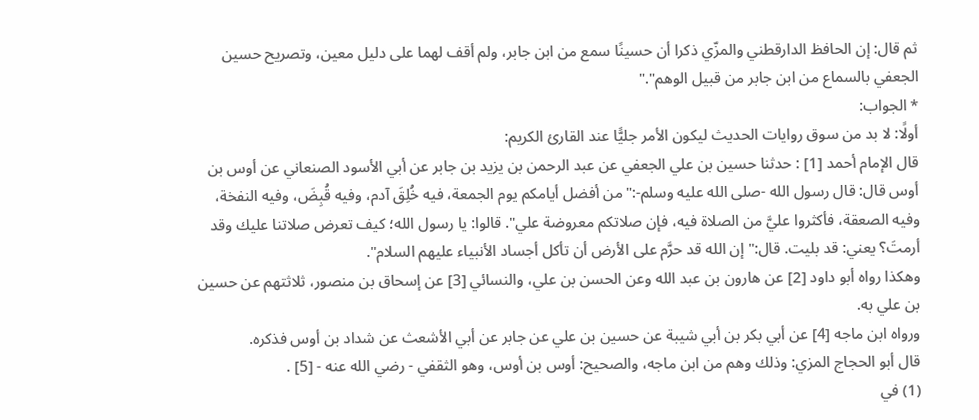ثم قال: إن الحافظ الدارقطني والمزّي ذكرا أن حسينًا سمع من ابن جابر، ولم أقف لهما على دليل معين، وتصريح حسين الجعفي بالسماع من ابن جابر من قبيل الوهم"."
* الجواب:
أولًا: لا بد من سوق روايات الحديث ليكون الأمر جليًّا عند القارئ الكريم:
قال الإمام أحمد [1] : حدثنا حسين بن علي الجعفي عن عبد الرحمن بن يزيد بن جابر عن أبي الأسود الصنعاني عن أوس بن أوس قال: قال رسول الله -صلى الله عليه وسلم-:"من أفضل أيامكم يوم الجمعة، فيه خُلِقَ آدم، وفيه قُبِضَ، وفيه النفخة، وفيه الصعقة، فأكثروا عليَّ من الصلاة فيه، فإن صلاتكم معروضة علي". قالوا: يا رسول الله؛ كيف تعرض صلاتنا عليك وقد أرمتَ؟ يعني: قد بليت. قال:"إن الله قد حرَّم على الأرض أن تأكل أجساد الأنبياء عليهم السلام".
وهكذا رواه أبو داود [2] عن هارون بن عبد الله وعن الحسن بن علي، والنسائي [3] عن إسحاق بن منصور، ثلاثتهم عن حسين بن علي به.
ورواه ابن ماجه [4] عن أبي بكر بن أبي شيبة عن حسين بن علي عن جابر عن أبي الأشعث عن شداد بن أوس فذكره.
قال أبو الحجاج المزي: وذلك وهم من ابن ماجه، والصحيح: أوس بن أوس، وهو الثقفي - رضي الله عنه - [5] .
(1) في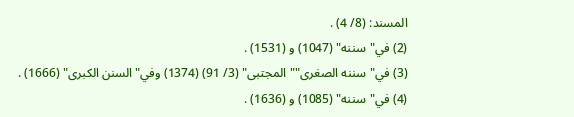المسند: (8/ 4) .
(2) في"سننه" (1047) و (1531) .
(3) في"سننه الصغرى""المجتبى" (3/ 91) (1374) وفي"السنن الكبرى" (1666) .
(4) في"سننه" (1085) و (1636) .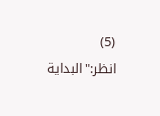(5) انظر:"البداية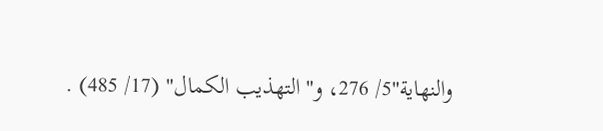والنهاية"5/ 276، و"التهذيب الكمال" (17/ 485) .